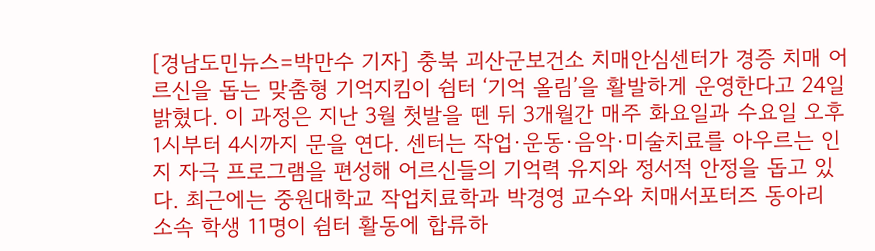[경남도민뉴스=박만수 기자] 충북 괴산군보건소 치매안심센터가 경증 치매 어르신을 돕는 맞춤형 기억지킴이 쉼터 ‘기억 올림’을 활발하게 운영한다고 24일 밝혔다. 이 과정은 지난 3월 첫발을 뗀 뒤 3개월간 매주 화요일과 수요일 오후 1시부터 4시까지 문을 연다. 센터는 작업·운동·음악·미술치료를 아우르는 인지 자극 프로그램을 편성해 어르신들의 기억력 유지와 정서적 안정을 돕고 있다. 최근에는 중원대학교 작업치료학과 박경영 교수와 치매서포터즈 동아리 소속 학생 11명이 쉼터 활동에 합류하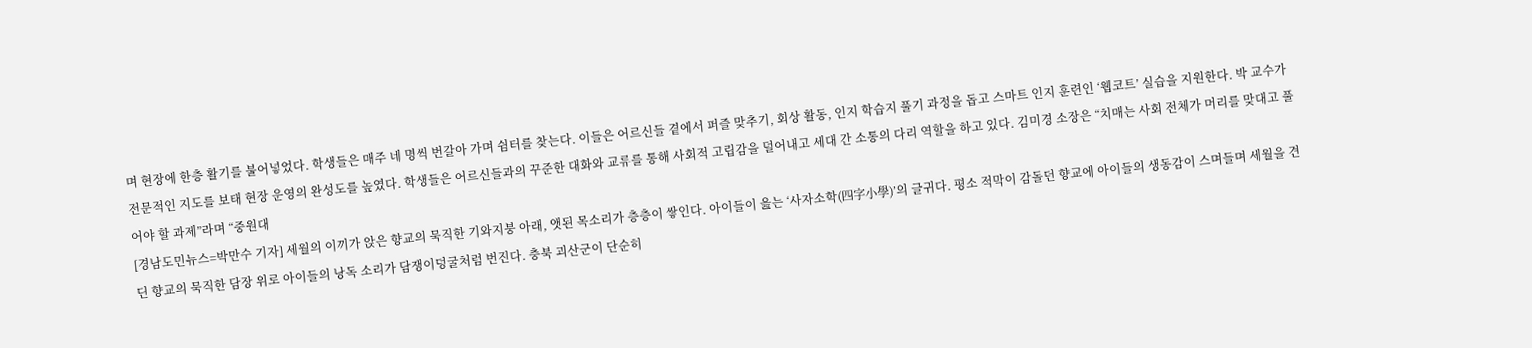며 현장에 한층 활기를 불어넣었다. 학생들은 매주 네 명씩 번갈아 가며 쉼터를 찾는다. 이들은 어르신들 곁에서 퍼즐 맞추기, 회상 활동, 인지 학습지 풀기 과정을 돕고 스마트 인지 훈련인 ‘웹코트’ 실습을 지원한다. 박 교수가 전문적인 지도를 보태 현장 운영의 완성도를 높였다. 학생들은 어르신들과의 꾸준한 대화와 교류를 통해 사회적 고립감을 덜어내고 세대 간 소통의 다리 역할을 하고 있다. 김미경 소장은 “치매는 사회 전체가 머리를 맞대고 풀어야 할 과제”라며 “중원대
[경남도민뉴스=박만수 기자] 세월의 이끼가 앉은 향교의 묵직한 기와지붕 아래, 앳된 목소리가 층층이 쌓인다. 아이들이 읊는 ‘사자소학(四字小學)’의 글귀다. 평소 적막이 감돌던 향교에 아이들의 생동감이 스며들며 세월을 견딘 향교의 묵직한 담장 위로 아이들의 낭독 소리가 담쟁이덩굴처럼 번진다. 충북 괴산군이 단순히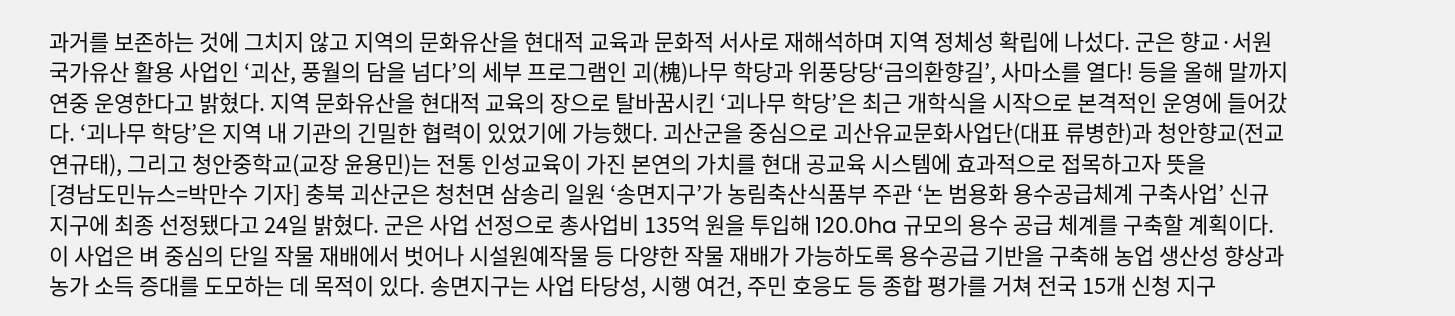과거를 보존하는 것에 그치지 않고 지역의 문화유산을 현대적 교육과 문화적 서사로 재해석하며 지역 정체성 확립에 나섰다. 군은 향교·서원 국가유산 활용 사업인 ‘괴산, 풍월의 담을 넘다’의 세부 프로그램인 괴(槐)나무 학당과 위풍당당‘금의환향길’, 사마소를 열다! 등을 올해 말까지 연중 운영한다고 밝혔다. 지역 문화유산을 현대적 교육의 장으로 탈바꿈시킨 ‘괴나무 학당’은 최근 개학식을 시작으로 본격적인 운영에 들어갔다. ‘괴나무 학당’은 지역 내 기관의 긴밀한 협력이 있었기에 가능했다. 괴산군을 중심으로 괴산유교문화사업단(대표 류병한)과 청안향교(전교 연규태), 그리고 청안중학교(교장 윤용민)는 전통 인성교육이 가진 본연의 가치를 현대 공교육 시스템에 효과적으로 접목하고자 뜻을
[경남도민뉴스=박만수 기자] 충북 괴산군은 청천면 삼송리 일원 ‘송면지구’가 농림축산식품부 주관 ‘논 범용화 용수공급체계 구축사업’ 신규 지구에 최종 선정됐다고 24일 밝혔다. 군은 사업 선정으로 총사업비 135억 원을 투입해 120.0ha 규모의 용수 공급 체계를 구축할 계획이다. 이 사업은 벼 중심의 단일 작물 재배에서 벗어나 시설원예작물 등 다양한 작물 재배가 가능하도록 용수공급 기반을 구축해 농업 생산성 향상과 농가 소득 증대를 도모하는 데 목적이 있다. 송면지구는 사업 타당성, 시행 여건, 주민 호응도 등 종합 평가를 거쳐 전국 15개 신청 지구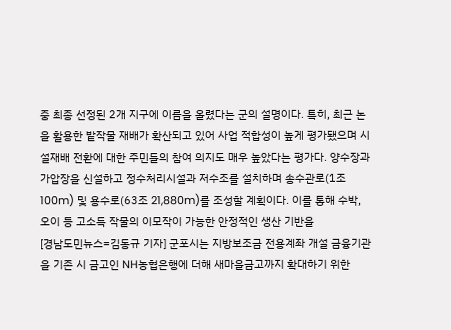중 최종 선정된 2개 지구에 이름을 올렸다는 군의 설명이다. 특히, 최근 논을 활용한 밭작물 재배가 확산되고 있어 사업 적합성이 높게 평가됐으며 시설재배 전환에 대한 주민들의 참여 의지도 매우 높았다는 평가다. 양수장과 가압장을 신설하고 정수처리시설과 저수조를 설치하며 송수관로(1조 100m) 및 용수로(63조 21,880m)를 조성할 계획이다. 이를 통해 수박, 오이 등 고소득 작물의 이모작이 가능한 안정적인 생산 기반을
[경남도민뉴스=김동규 기자] 군포시는 지방보조금 전용계좌 개설 금융기관을 기존 시 금고인 NH농협은행에 더해 새마을금고까지 확대하기 위한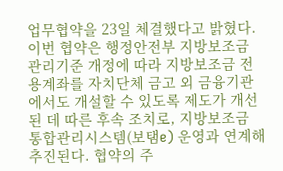업무협약을 23일 체결했다고 밝혔다. 이번 협약은 행정안전부 지방보조금 관리기준 개정에 따라 지방보조금 전용계좌를 자치단체 금고 외 금융기관에서도 개설할 수 있도록 제도가 개선된 데 따른 후속 조치로, 지방보조금 통합관리시스템(보탬e) 운영과 연계해 추진된다. 협약의 주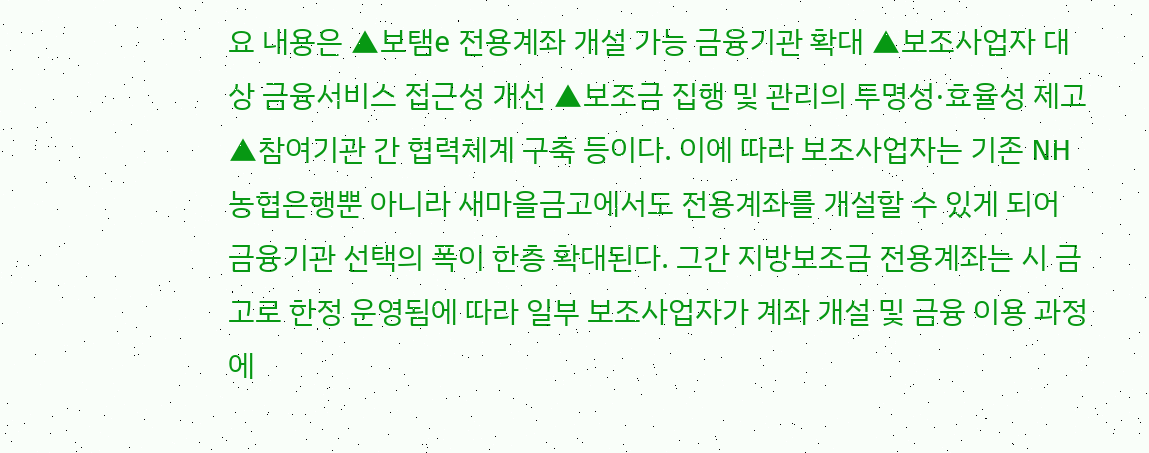요 내용은 ▲보탬e 전용계좌 개설 가능 금융기관 확대 ▲보조사업자 대상 금융서비스 접근성 개선 ▲보조금 집행 및 관리의 투명성·효율성 제고 ▲참여기관 간 협력체계 구축 등이다. 이에 따라 보조사업자는 기존 NH농협은행뿐 아니라 새마을금고에서도 전용계좌를 개설할 수 있게 되어 금융기관 선택의 폭이 한층 확대된다. 그간 지방보조금 전용계좌는 시 금고로 한정 운영됨에 따라 일부 보조사업자가 계좌 개설 및 금융 이용 과정에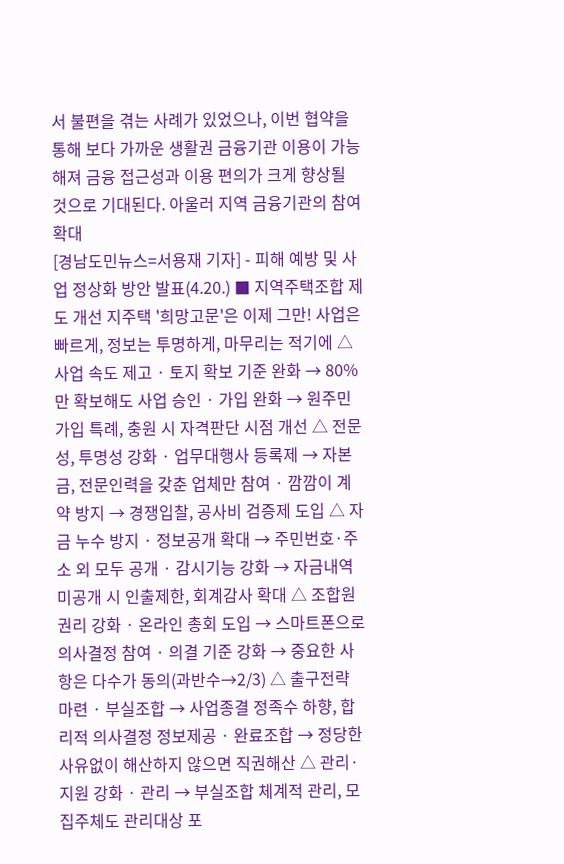서 불편을 겪는 사례가 있었으나, 이번 협약을 통해 보다 가까운 생활권 금융기관 이용이 가능해져 금융 접근성과 이용 편의가 크게 향상될 것으로 기대된다. 아울러 지역 금융기관의 참여 확대
[경남도민뉴스=서용재 기자] - 피해 예방 및 사업 정상화 방안 발표(4.20.) ■ 지역주택조합 제도 개선 지주택 '희망고문'은 이제 그만! 사업은 빠르게, 정보는 투명하게, 마무리는 적기에 △ 사업 속도 제고 · 토지 확보 기준 완화 → 80%만 확보해도 사업 승인 · 가입 완화 → 원주민 가입 특례, 충원 시 자격판단 시점 개선 △ 전문성, 투명성 강화 · 업무대행사 등록제 → 자본금, 전문인력을 갖춘 업체만 참여 · 깜깜이 계약 방지 → 경쟁입찰, 공사비 검증제 도입 △ 자금 누수 방지 · 정보공개 확대 → 주민번호·주소 외 모두 공개 · 감시기능 강화 → 자금내역 미공개 시 인출제한, 회계감사 확대 △ 조합원 권리 강화 · 온라인 총회 도입 → 스마트폰으로 의사결정 참여 · 의결 기준 강화 → 중요한 사항은 다수가 동의(과반수→2/3) △ 출구전략 마련 · 부실조합 → 사업종결 정족수 하향, 합리적 의사결정 정보제공 · 완료조합 → 정당한 사유없이 해산하지 않으면 직권해산 △ 관리·지원 강화 · 관리 → 부실조합 체계적 관리, 모집주체도 관리대상 포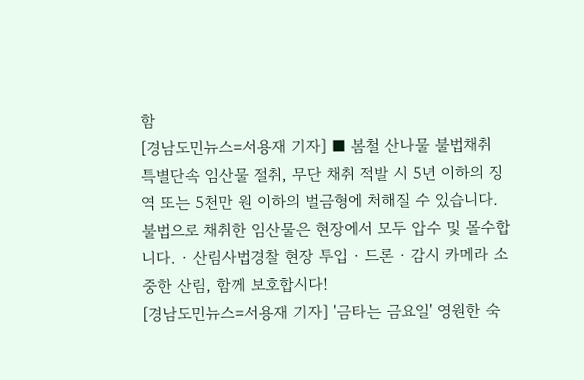함
[경남도민뉴스=서용재 기자] ■ 봄철 산나물 불법채취 특별단속 임산물 절취, 무단 채취 적발 시 5년 이하의 징역 또는 5천만 원 이하의 벌금형에 처해질 수 있습니다. 불법으로 채취한 임산물은 현장에서 모두 압수 및 몰수합니다. · 산림사법경찰 현장 투입 · 드론 · 감시 카메라 소중한 산림, 함께 보호합시다!
[경남도민뉴스=서용재 기자] '금타는 금요일' 영원한 숙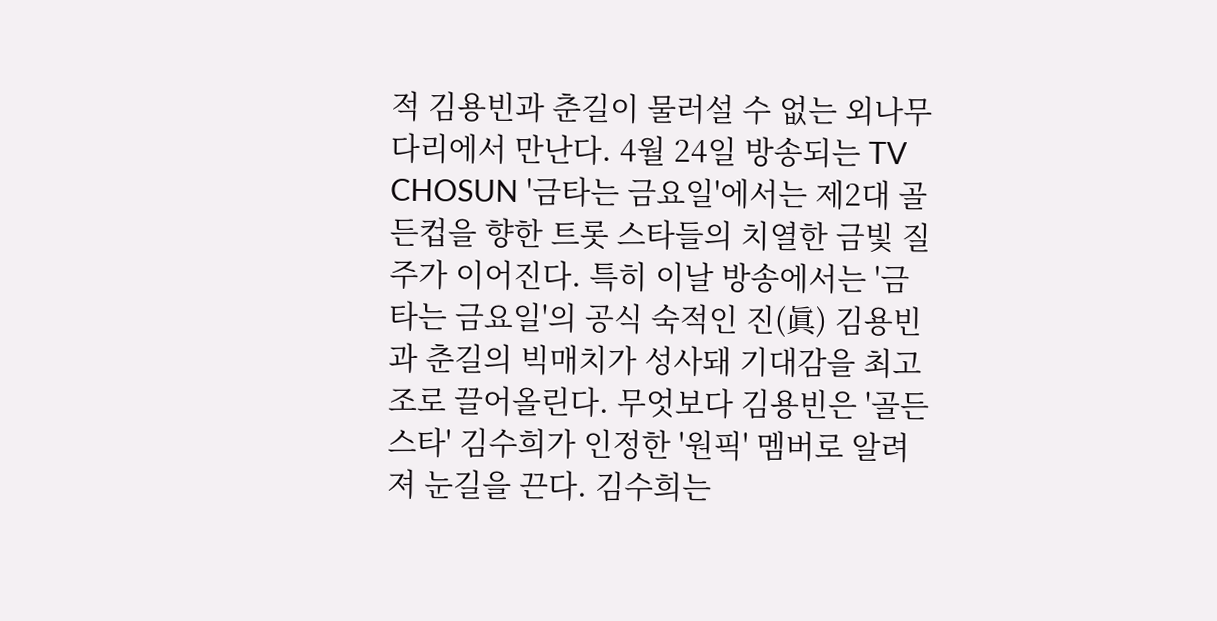적 김용빈과 춘길이 물러설 수 없는 외나무다리에서 만난다. 4월 24일 방송되는 TV CHOSUN '금타는 금요일'에서는 제2대 골든컵을 향한 트롯 스타들의 치열한 금빛 질주가 이어진다. 특히 이날 방송에서는 '금타는 금요일'의 공식 숙적인 진(眞) 김용빈과 춘길의 빅매치가 성사돼 기대감을 최고조로 끌어올린다. 무엇보다 김용빈은 '골든 스타' 김수희가 인정한 '원픽' 멤버로 알려져 눈길을 끈다. 김수희는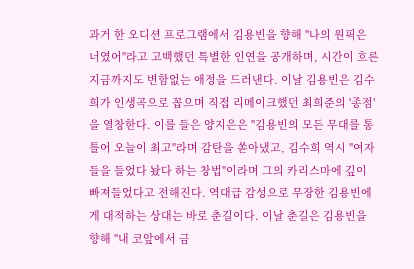과거 한 오디션 프로그램에서 김용빈을 향해 "나의 원픽은 너였어"라고 고백했던 특별한 인연을 공개하며, 시간이 흐른 지금까지도 변함없는 애정을 드러낸다. 이날 김용빈은 김수희가 인생곡으로 꼽으며 직접 리메이크했던 최희준의 '종점'을 열창한다. 이를 들은 양지은은 "김용빈의 모든 무대를 통틀어 오늘이 최고"라며 감탄을 쏟아냈고, 김수희 역시 "여자들을 들었다 놨다 하는 창법"이라며 그의 카리스마에 깊이 빠져들었다고 전해진다. 역대급 감성으로 무장한 김용빈에게 대적하는 상대는 바로 춘길이다. 이날 춘길은 김용빈을 향해 "내 코앞에서 금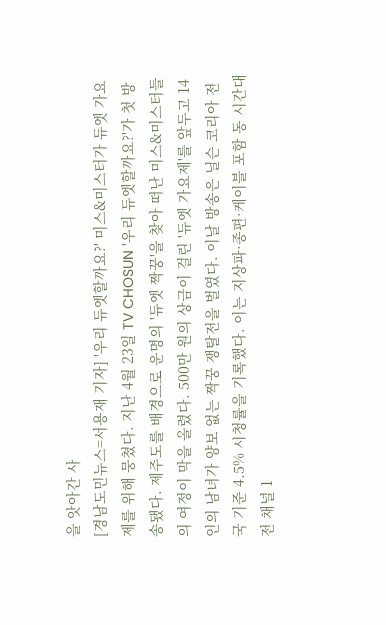을 앗아간 사
[경남도민뉴스=서용재 기자] '우리 듀엣할까요?' 미스&미스터가 듀엣 가요제를 위해 뭉쳤다. 지난 4월 23일 TV CHOSUN '우리 듀엣할까요?'가 첫 방송됐다. 제주도를 배경으로 운명의 '듀엣 짝꿍'을 찾아 떠난 미스&미스터들의 여정이 막을 올렸다. 500만 원의 상금이 걸린 '듀엣 가요제'를 앞두고 14인의 남녀가 양보 없는 짝꿍 쟁탈전을 벌였다. 이날 방송은 닐슨 코리아 전국 기준 4.5% 시청률을 기록했다. 이는 지상파·종편·케이블 포함 동 시간대 전 채널 1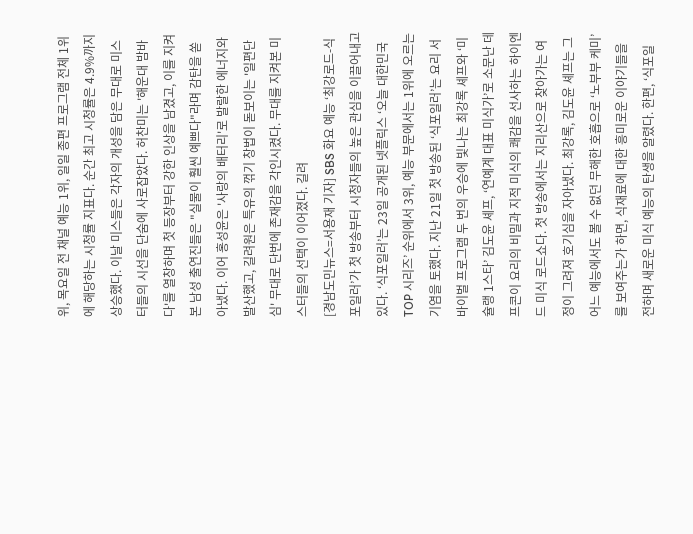위, 목요일 전 채널 예능 1위, 일일 종편 프로그램 전체 1위에 해당하는 시청률 지표다. 순간 최고 시청률은 4.9%까지 상승했다. 이날 미스들은 각자의 개성을 담은 무대로 미스터들의 시선을 단숨에 사로잡았다. 허찬미는 '해운대 밤바다'를 열창하며 첫 등장부터 강한 인상을 남겼고, 이를 지켜본 남성 출연진들은 "실물이 훨씬 예쁘다"라며 감탄을 쏟아냈다. 이어 홍성윤은 '사랑의 배터리'로 발랄한 에너지와 발산했고, 길려원은 특유의 꺾기 창법이 돋보이는 '일편단심' 무대로 단번에 존재감을 각인시켰다. 무대를 지켜본 미스터들의 선택이 이어졌다. 길려
[경남도민뉴스=서용재 기자] SBS 화요 예능 ‘최강로드-식포일러’가 첫 방송부터 시청자들의 높은 관심을 이끌어내고 있다. ‘식포일러’는 23일 공개된 넷플릭스 ‘오늘 대한민국 TOP 시리즈’ 순위에서 3위, 예능 부문에서는 1위에 오르는 기염을 토했다. 지난 21일 첫 방송된 ‘식포일러’는 요리 서바이벌 프로그램 두 번의 우승에 빛나는 최강록 셰프와 ‘미슐랭 1스타’ 김도윤 셰프, ‘연예계 대표 미식가’로 소문난 데프콘이 요리의 비밀과 지적 미식의 쾌감을 선사하는 하이엔드 미식 로드쇼다. 첫 방송에서는 지리산으로 찾아가는 여정이 그려져 호기심을 자아냈다. 최강록, 김도윤 셰프는 그 어느 예능에서도 볼 수 없던 무해한 호흡으로 ‘노부부 케미’를 보여주는가 하면, 식재료에 대한 흥미로운 이야기들을 전하며 새로운 미식 예능의 탄생을 알렸다. 한편, ‘식포일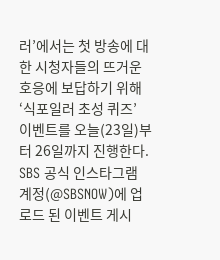러’에서는 첫 방송에 대한 시청자들의 뜨거운 호응에 보답하기 위해 ‘식포일러 초성 퀴즈’ 이벤트를 오늘(23일)부터 26일까지 진행한다. SBS 공식 인스타그램 계정(@SBSNOW)에 업로드 된 이벤트 게시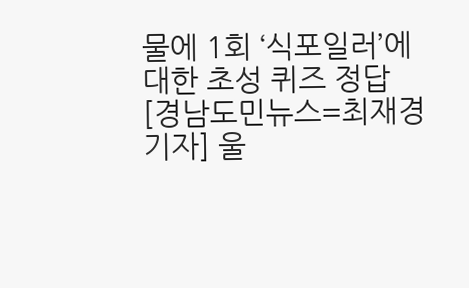물에 1회 ‘식포일러’에 대한 초성 퀴즈 정답
[경남도민뉴스=최재경 기자] 울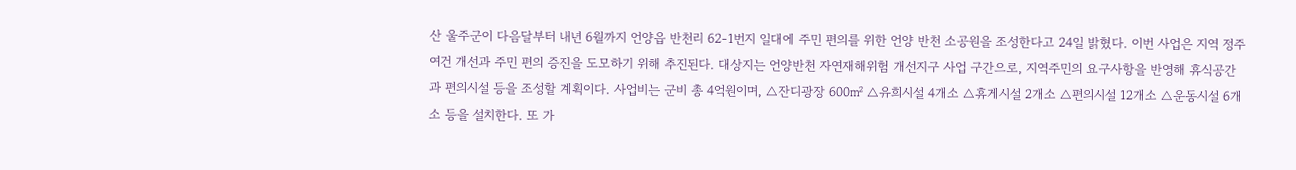산 울주군이 다음달부터 내년 6월까지 언양읍 반천리 62-1번지 일대에 주민 편의를 위한 언양 반천 소공원을 조성한다고 24일 밝혔다. 이번 사업은 지역 정주여건 개선과 주민 편의 증진을 도모하기 위해 추진된다. 대상지는 언양반천 자연재해위험 개선지구 사업 구간으로, 지역주민의 요구사항을 반영해 휴식공간과 편의시설 등을 조성할 계획이다. 사업비는 군비 총 4억원이며, △잔디광장 600㎡ △유희시설 4개소 △휴게시설 2개소 △편의시설 12개소 △운동시설 6개소 등을 설치한다. 또 가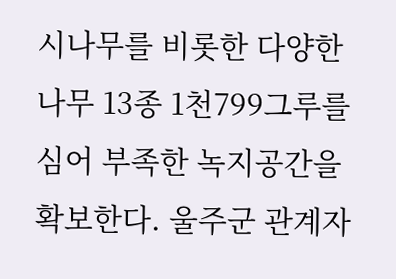시나무를 비롯한 다양한 나무 13종 1천799그루를 심어 부족한 녹지공간을 확보한다. 울주군 관계자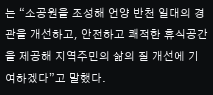는 “소공원을 조성해 언양 반천 일대의 경관을 개선하고, 안전하고 쾌적한 휴식공간을 제공해 지역주민의 삶의 질 개선에 기여하겠다”고 말했다.